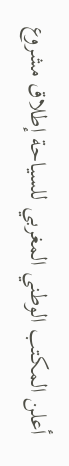أعلن المكتب الوطني المغربي للسياحة إطلاق مشروع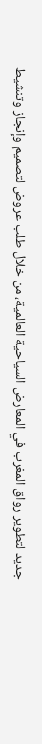جديد لتطوير رواق المغرب في المعارض السياحية العالمية، من خلال طلب عروض لتصميم وإنجاز وتنشيط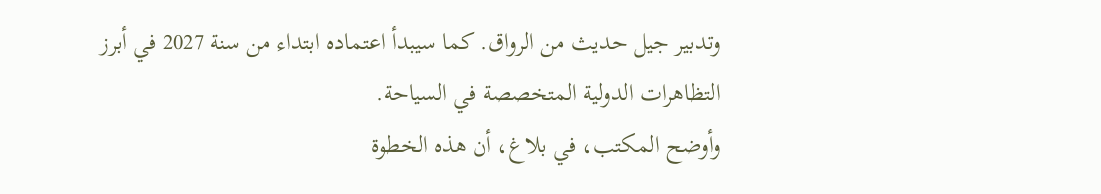وتدبير جيل حديث من الرواق. كما سيبدأ اعتماده ابتداء من سنة 2027 في أبرز التظاهرات الدولية المتخصصة في السياحة.
وأوضح المكتب، في بلاغ، أن هذه الخطوة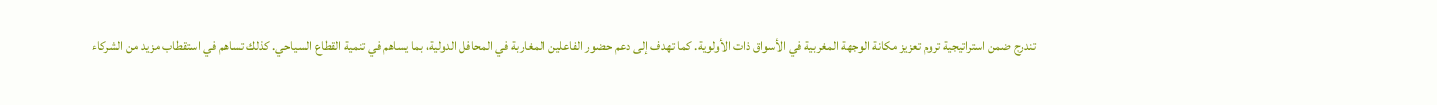تندرج ضمن استراتيجية تروم تعزيز مكانة الوجهة المغربية في الأسواق ذات الأولوية. كما تهدف إلى دعم حضور الفاعلين المغاربة في المحافل الدولية، بما يساهم في تنمية القطاع السياحي. كذلك تساهم في استقطاب مزيد من الشركاء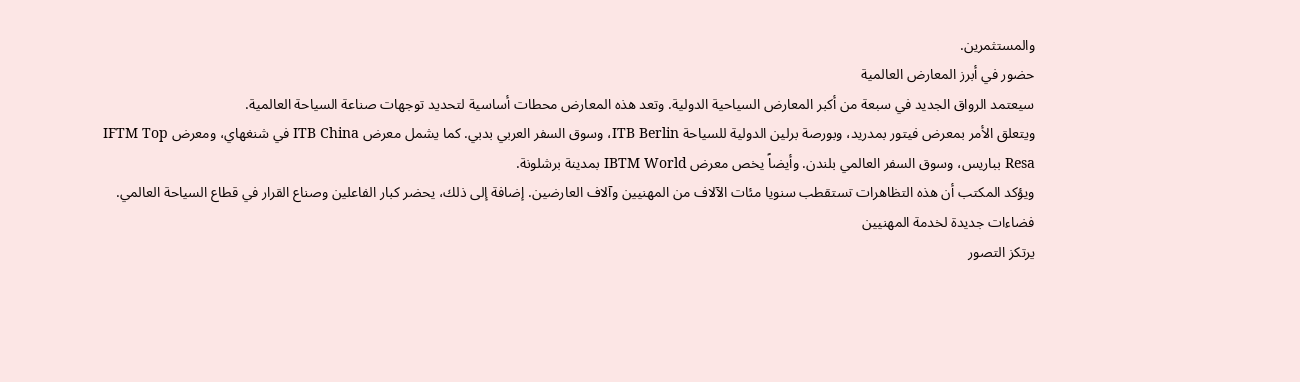والمستثمرين.
حضور في أبرز المعارض العالمية
سيعتمد الرواق الجديد في سبعة من أكبر المعارض السياحية الدولية. وتعد هذه المعارض محطات أساسية لتحديد توجهات صناعة السياحة العالمية.
ويتعلق الأمر بمعرض فيتور بمدريد، وبورصة برلين الدولية للسياحة ITB Berlin، وسوق السفر العربي بدبي. كما يشمل معرض ITB China في شنغهاي، ومعرض IFTM Top Resa بباريس، وسوق السفر العالمي بلندن. وأيضاً يخص معرض IBTM World بمدينة برشلونة.
ويؤكد المكتب أن هذه التظاهرات تستقطب سنويا مئات الآلاف من المهنيين وآلاف العارضين. إضافة إلى ذلك، يحضر كبار الفاعلين وصناع القرار في قطاع السياحة العالمي.
فضاءات جديدة لخدمة المهنيين
يرتكز التصور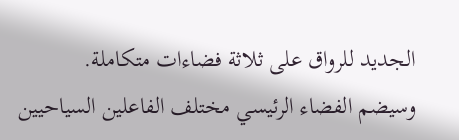الجديد للرواق على ثلاثة فضاءات متكاملة.
وسيضم الفضاء الرئيسي مختلف الفاعلين السياحيين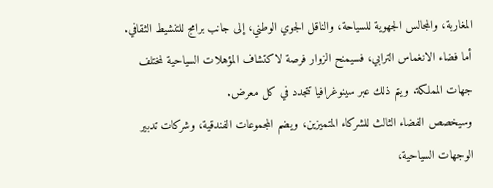المغاربة، والمجالس الجهوية للسياحة، والناقل الجوي الوطني، إلى جانب برامج للتنشيط الثقافي.
أما فضاء الانغماس الترابي، فسيمنح الزوار فرصة لاكتشاف المؤهلات السياحية لمختلف جهات المملكة. ويتم ذلك عبر سينوغرافيا تتجدد في كل معرض.
وسيخصص الفضاء الثالث للشركاء المتميزين، ويضم المجموعات الفندقية، وشركات تدبير الوجهات السياحية،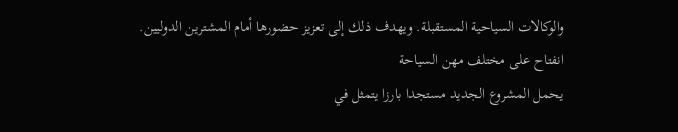والوكالات السياحية المستقبلة. ويهدف ذلك إلى تعزيز حضورها أمام المشترين الدوليين.
انفتاح على مختلف مهن السياحة
يحمل المشروع الجديد مستجدا بارزا يتمثل في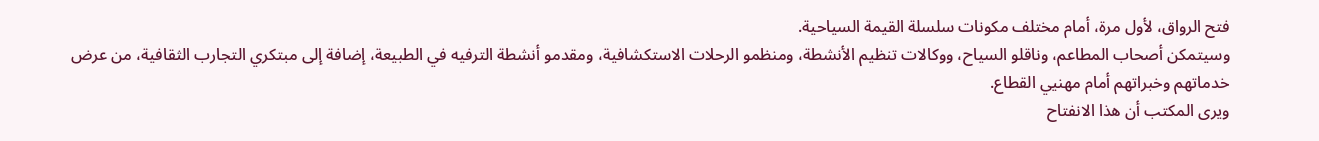فتح الرواق، لأول مرة، أمام مختلف مكونات سلسلة القيمة السياحية.
وسيتمكن أصحاب المطاعم، وناقلو السياح، ووكالات تنظيم الأنشطة، ومنظمو الرحلات الاستكشافية، ومقدمو أنشطة الترفيه في الطبيعة، إضافة إلى مبتكري التجارب الثقافية، من عرض خدماتهم وخبراتهم أمام مهنيي القطاع.
ويرى المكتب أن هذا الانفتاح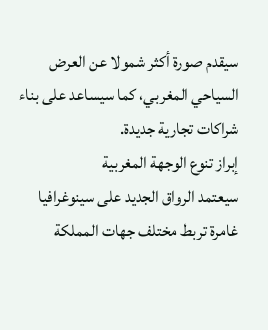سيقدم صورة أكثر شمولا عن العرض السياحي المغربي، كما سيساعد على بناء شراكات تجارية جديدة.
إبراز تنوع الوجهة المغربية
سيعتمد الرواق الجديد على سينوغرافيا غامرة تربط مختلف جهات المملكة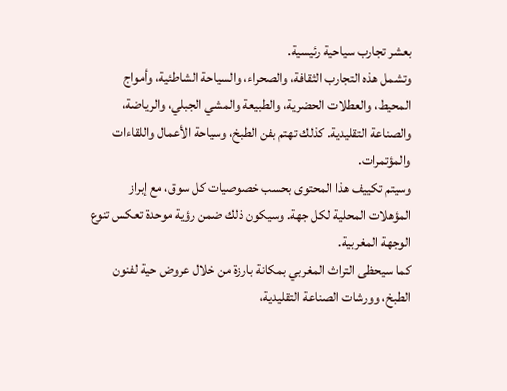بعشر تجارب سياحية رئيسية.
وتشمل هذه التجارب الثقافة، والصحراء، والسياحة الشاطئية، وأمواج المحيط، والعطلات الحضرية، والطبيعة والمشي الجبلي، والرياضة، والصناعة التقليدية. كذلك تهتم بفن الطبخ، وسياحة الأعمال واللقاءات والمؤتمرات.
وسيتم تكييف هذا المحتوى بحسب خصوصيات كل سوق، مع إبراز المؤهلات المحلية لكل جهة. وسيكون ذلك ضمن رؤية موحدة تعكس تنوع الوجهة المغربية.
كما سيحظى التراث المغربي بمكانة بارزة من خلال عروض حية لفنون الطبخ، وورشات الصناعة التقليدية،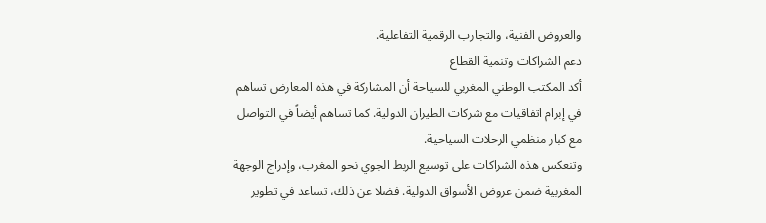والعروض الفنية، والتجارب الرقمية التفاعلية.
دعم الشراكات وتنمية القطاع
أكد المكتب الوطني المغربي للسياحة أن المشاركة في هذه المعارض تساهم في إبرام اتفاقيات مع شركات الطيران الدولية. كما تساهم أيضاً في التواصل مع كبار منظمي الرحلات السياحية.
وتنعكس هذه الشراكات على توسيع الربط الجوي نحو المغرب، وإدراج الوجهة المغربية ضمن عروض الأسواق الدولية. فضلا عن ذلك، تساعد في تطوير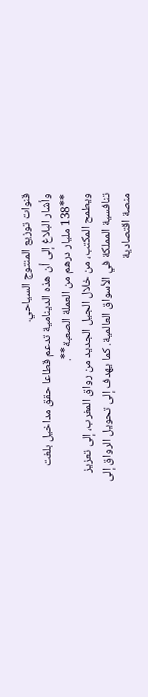قنوات توزيع المنتوج السياحي.
وأشار البلاغ إلى أن هذه الدينامية تدعم قطاعا حقق مداخيل بلغت **138 مليار درهم من العملة الصعبة**.
ويطمح المكتب، من خلال الجيل الجديد من رواق المغرب، إلى تعزيز تنافسية المملكة في الأسواق العالمية. كما يهدف إلى تحويل الرواق إلى منصة اقتصادية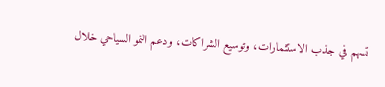تسهم في جذب الاستثمارات، وتوسيع الشراكات، ودعم النمو السياحي خلال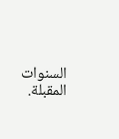السنوات المقبلة.